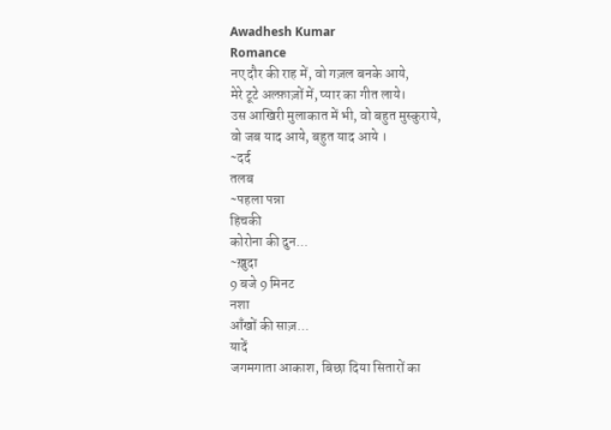Awadhesh Kumar
Romance
नए दौर की राह में, वो गज़ल बनके आये,
मेरे टूटे अल्फ़ाज़ों में, प्यार का गीत लाये।
उस आखिरी मुलाकात में भी, वो बहुत मुस्कुराये,
वो जब याद आये, बहुत याद आये ।
~दर्द
तलब
~पहला पन्ना
हिचकी
कोरोना की दुन...
~ख़ुदा
9 बजे 9 मिनट
नशा
आँखों की साज़...
यादें
जगमगाता आकाश, बिछा दिया सितारों का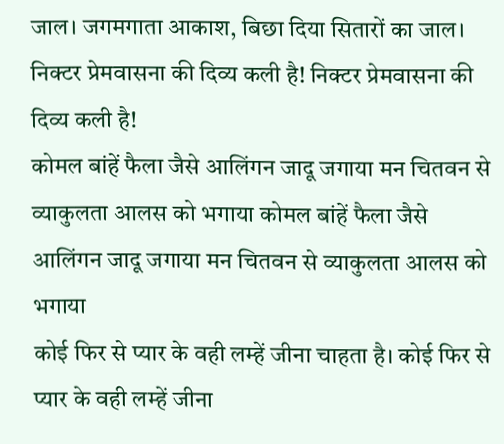जाल। जगमगाता आकाश, बिछा दिया सितारों का जाल।
निक्टर प्रेमवासना की दिव्य कली है! निक्टर प्रेमवासना की दिव्य कली है!
कोमल बांहें फैला जैसे आलिंगन जादू जगाया मन चितवन से व्याकुलता आलस को भगाया कोमल बांहें फैला जैसे आलिंगन जादू जगाया मन चितवन से व्याकुलता आलस को भगाया
कोई फिर से प्यार के वही लम्हें जीना चाहता है। कोई फिर से प्यार के वही लम्हें जीना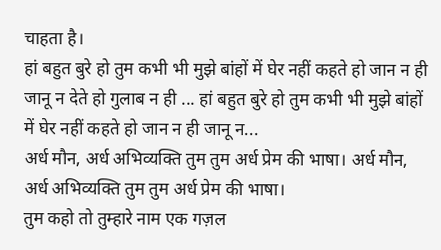चाहता है।
हां बहुत बुरे हो तुम कभी भी मुझे बांहों में घेर नहीं कहते हो जान न ही जानू न देते हो गुलाब न ही ... हां बहुत बुरे हो तुम कभी भी मुझे बांहों में घेर नहीं कहते हो जान न ही जानू न...
अर्ध मौन, अर्ध अभिव्यक्ति तुम तुम अर्ध प्रेम की भाषा। अर्ध मौन, अर्ध अभिव्यक्ति तुम तुम अर्ध प्रेम की भाषा।
तुम कहो तो तुम्हारे नाम एक गज़ल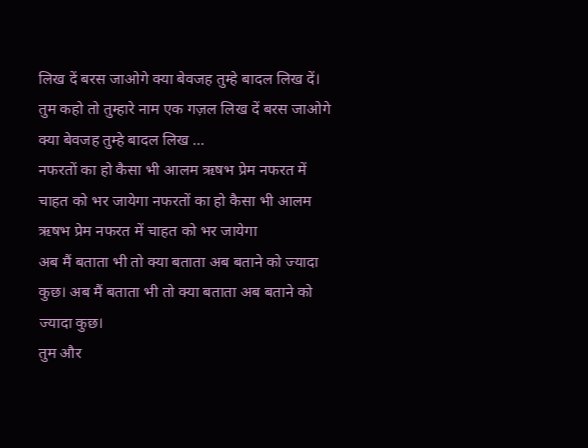लिख दें बरस जाओगे क्या बेवजह तुम्हे बादल लिख दें। तुम कहो तो तुम्हारे नाम एक गज़ल लिख दें बरस जाओगे क्या बेवजह तुम्हे बादल लिख ...
नफरतों का हो कैसा भी आलम ऋषभ प्रेम नफरत में चाहत को भर जायेगा नफरतों का हो कैसा भी आलम ऋषभ प्रेम नफरत में चाहत को भर जायेगा
अब मैं बताता भी तो क्या बताता अब बताने को ज्यादा कुछ। अब मैं बताता भी तो क्या बताता अब बताने को ज्यादा कुछ।
तुम और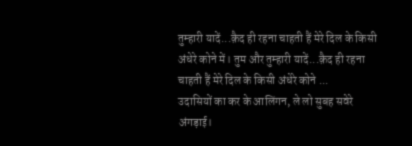तुम्हारी यादें...क़ैद ही रहना चाहती हैं मेरे दिल के किसी अंधेरे कोने में। तुम और तुम्हारी यादें...क़ैद ही रहना चाहती हैं मेरे दिल के किसी अंधेरे कोने ...
उदासियों का कर के आलिंगन, ले लो सुबह सवेरे अंगड़ाई।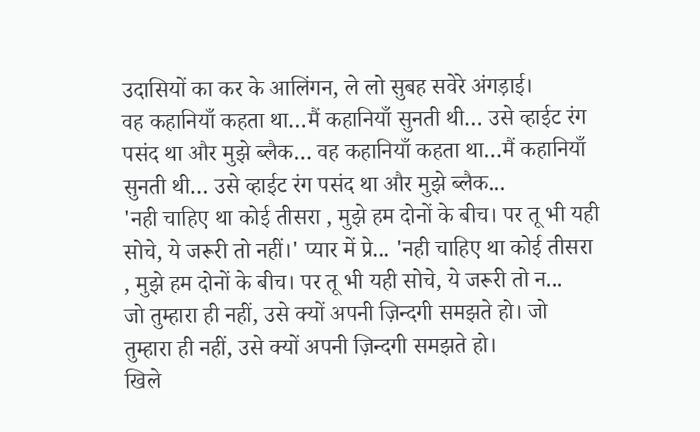उदासियों का कर के आलिंगन, ले लो सुबह सवेरे अंगड़ाई।
वह कहानियाँ कहता था…मैं कहानियाँ सुनती थी… उसे व्हाईट रंग पसंद था और मुझे ब्लैक… वह कहानियाँ कहता था…मैं कहानियाँ सुनती थी… उसे व्हाईट रंग पसंद था और मुझे ब्लैक...
'नही चाहिए था कोई तीसरा , मुझे हम दोनों के बीच। पर तू भी यही सोचे, ये जरूरी तो नहीं।' प्यार में प्रे... 'नही चाहिए था कोई तीसरा , मुझे हम दोनों के बीच। पर तू भी यही सोचे, ये जरूरी तो न...
जो तुम्हारा ही नहीं, उसे क्यों अपनी ज़िन्दगी समझते हो। जो तुम्हारा ही नहीं, उसे क्यों अपनी ज़िन्दगी समझते हो।
खिले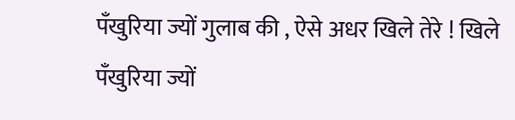पँखुरिया ज्यों गुलाब की , ऐसे अधर खिले तेरे ! खिले पँखुरिया ज्यों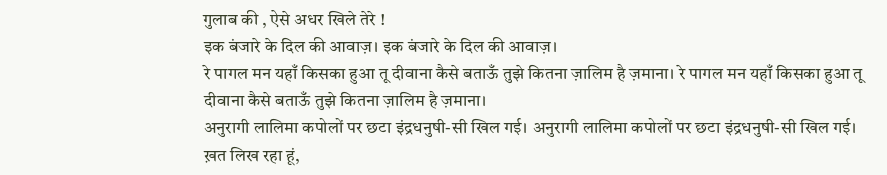गुलाब की , ऐसे अधर खिले तेरे !
इक बंजारे के दिल की आवाज़। इक बंजारे के दिल की आवाज़।
रे पागल मन यहाँ किसका हुआ तू दीवाना कैसे बताऊँ तुझे कितना ज़ालिम है ज़माना। रे पागल मन यहाँ किसका हुआ तू दीवाना कैसे बताऊँ तुझे कितना ज़ालिम है ज़माना।
अनुरागी लालिमा कपोलों पर छटा इंद्रधनुषी-सी खिल गई। अनुरागी लालिमा कपोलों पर छटा इंद्रधनुषी-सी खिल गई।
ख़त लिख रहा हूं,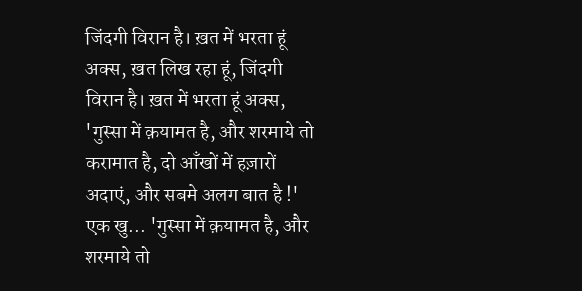जिंदगी विरान है। ख़त में भरता हूं अक्स, ख़त लिख रहा हूं, जिंदगी विरान है। ख़त में भरता हूं अक्स,
'गुस्सा में क़यामत है, और शरमाये तो करामात है, दो आँखों में हज़ारों अदाएं, और सबमे अलग बात है !' एक खु... 'गुस्सा में क़यामत है, और शरमाये तो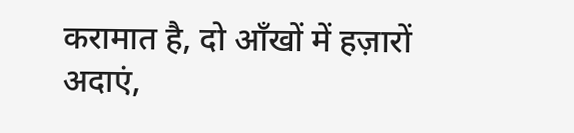करामात है, दो आँखों में हज़ारों अदाएं,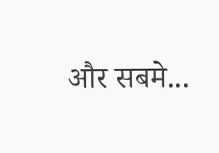और सबमे...